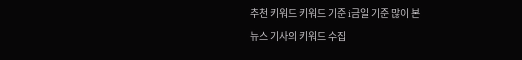추천 키워드 키워드 기준 i금일 기준 많이 본
뉴스 기사의 키워드 수집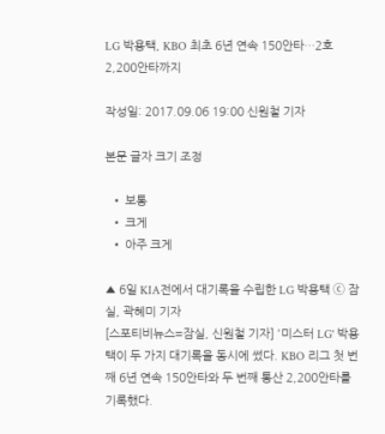LG 박용택, KBO 최초 6년 연속 150안타…2호 2,200안타까지

작성일: 2017.09.06 19:00 신원철 기자

본문 글자 크기 조정

  • 보통
  • 크게
  • 아주 크게

▲ 6일 KIA전에서 대기록을 수립한 LG 박용택 ⓒ 잠실, 곽혜미 기자
[스포티비뉴스=잠실, 신원철 기자] '미스터 LG' 박용택이 두 가지 대기록을 동시에 썼다. KBO 리그 첫 번째 6년 연속 150안타와 두 번째 통산 2,200안타를 기록했다.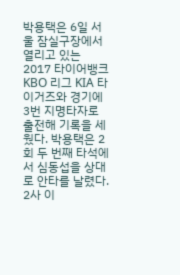박용택은 6일 서울 잠실구장에서 열리고 있는 2017 타이어뱅크 KBO 리그 KIA 타이거즈와 경기에 3번 지명타자로 출전해 기록을 세웠다. 박용택은 2회 두 번째 타석에서 심동섭을 상대로 안타를 날렸다. 2사 이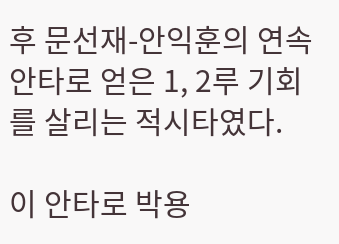후 문선재-안익훈의 연속 안타로 얻은 1, 2루 기회를 살리는 적시타였다.

이 안타로 박용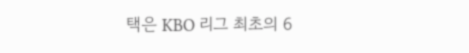택은 KBO 리그 최초의 6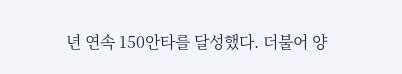년 연속 150안타를 달성했다. 더불어 양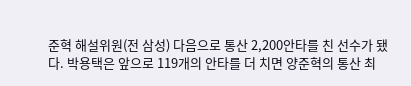준혁 해설위원(전 삼성) 다음으로 통산 2,200안타를 친 선수가 됐다. 박용택은 앞으로 119개의 안타를 더 치면 양준혁의 통산 최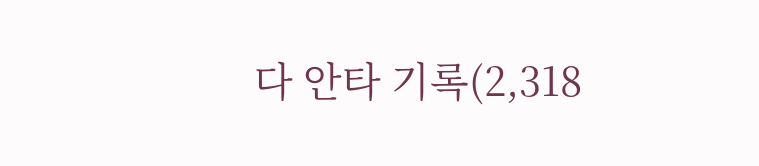다 안타 기록(2,318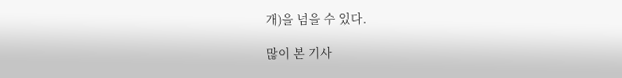개)을 넘을 수 있다.

많이 본 기사